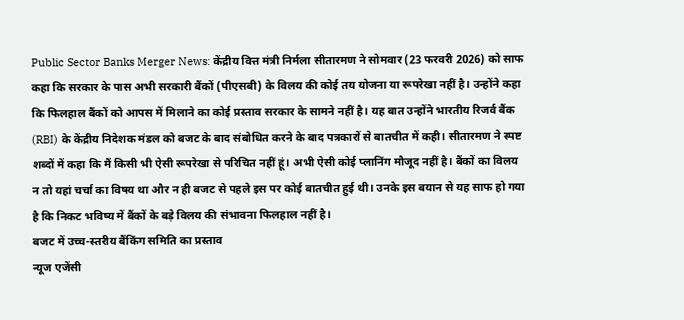Public Sector Banks Merger News: केंद्रीय वित्त मंत्री निर्मला सीतारमण ने सोमवार (23 फरवरी 2026) को साफ कहा कि सरकार के पास अभी सरकारी बैंकों (पीएसबी) के विलय की कोई तय योजना या रूपरेखा नहीं है। उन्होंने कहा कि फिलहाल बैंकों को आपस में मिलाने का कोई प्रस्ताव सरकार के सामने नहीं है। यह बात उन्होंने भारतीय रिजर्व बैंक (RBI) के केंद्रीय निदेशक मंडल को बजट के बाद संबोधित करने के बाद पत्रकारों से बातचीत में कही। सीतारमण ने स्पष्ट शब्दों में कहा कि मैं किसी भी ऐसी रूपरेखा से परिचित नहीं हूं। अभी ऐसी कोई प्लानिंग मौजूद नहीं है। बैंकों का विलय न तो यहां चर्चा का विषय था और न ही बजट से पहले इस पर कोई बातचीत हुई थी। उनके इस बयान से यह साफ हो गया है कि निकट भविष्य में बैंकों के बड़े विलय की संभावना फिलहाल नहीं है।
बजट में उच्च-स्तरीय बैंकिंग समिति का प्रस्ताव
न्यूज एजेंसी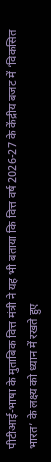पीटीआई-भाषा के मुताबिक वित्त मंत्री ने यह भी बताया कि वित्त वर्ष 2026-27 के केंद्रीय बजट में ‘विकसित भारत’ के लक्ष्य को ध्यान में रखते हुए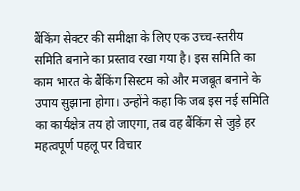बैंकिंग सेक्टर की समीक्षा के लिए एक उच्च-स्तरीय समिति बनाने का प्रस्ताव रखा गया है। इस समिति का काम भारत के बैंकिंग सिस्टम को और मजबूत बनाने के उपाय सुझाना होगा। उन्होंने कहा कि जब इस नई समिति का कार्यक्षेत्र तय हो जाएगा, तब वह बैंकिंग से जुड़े हर महत्वपूर्ण पहलू पर विचार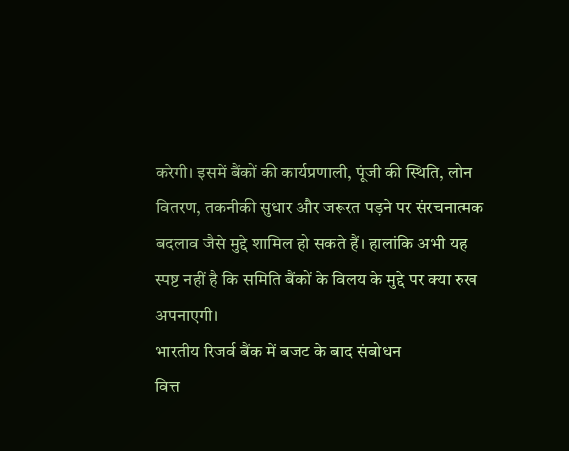करेगी। इसमें बैंकों की कार्यप्रणाली, पूंजी की स्थिति, लोन वितरण, तकनीकी सुधार और जरूरत पड़ने पर संरचनात्मक बदलाव जैसे मुद्दे शामिल हो सकते हैं। हालांकि अभी यह स्पष्ट नहीं है कि समिति बैंकों के विलय के मुद्दे पर क्या रुख अपनाएगी।
भारतीय रिजर्व बैंक में बजट के बाद संबोधन
वित्त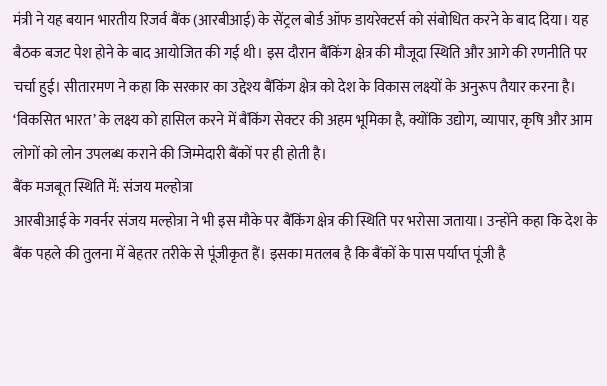मंत्री ने यह बयान भारतीय रिजर्व बैंक (आरबीआई) के सेंट्रल बोर्ड ऑफ डायरेक्टर्स को संबोधित करने के बाद दिया। यह बैठक बजट पेश होने के बाद आयोजित की गई थी। इस दौरान बैंकिंग क्षेत्र की मौजूदा स्थिति और आगे की रणनीति पर चर्चा हुई। सीतारमण ने कहा कि सरकार का उद्देश्य बैंकिंग क्षेत्र को देश के विकास लक्ष्यों के अनुरूप तैयार करना है। ‘विकसित भारत’ के लक्ष्य को हासिल करने में बैंकिंग सेक्टर की अहम भूमिका है, क्योंकि उद्योग, व्यापार, कृषि और आम लोगों को लोन उपलब्ध कराने की जिम्मेदारी बैंकों पर ही होती है।
बैंक मजबूत स्थिति में: संजय मल्होत्रा
आरबीआई के गवर्नर संजय मल्होत्रा ने भी इस मौके पर बैंकिंग क्षेत्र की स्थिति पर भरोसा जताया। उन्होंने कहा कि देश के बैंक पहले की तुलना में बेहतर तरीके से पूंजीकृत हैं। इसका मतलब है कि बैंकों के पास पर्याप्त पूंजी है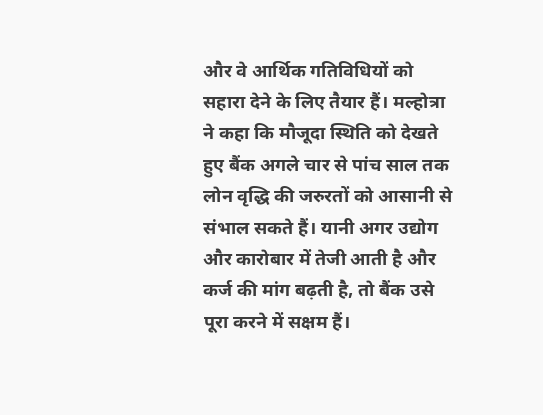और वे आर्थिक गतिविधियों को सहारा देने के लिए तैयार हैं। मल्होत्रा ने कहा कि मौजूदा स्थिति को देखते हुए बैंक अगले चार से पांच साल तक लोन वृद्धि की जरुरतों को आसानी से संभाल सकते हैं। यानी अगर उद्योग और कारोबार में तेजी आती है और कर्ज की मांग बढ़ती है, तो बैंक उसे पूरा करने में सक्षम हैं।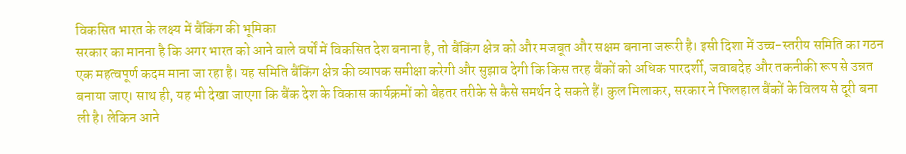विकसित भारत के लक्ष्य में बैंकिंग की भूमिका
सरकार का मानना है कि अगर भारत को आने वाले वर्षों में विकसित देश बनाना है, तो बैंकिंग क्षेत्र को और मजबूत और सक्षम बनाना जरूरी है। इसी दिशा में उच्च-स्तरीय समिति का गठन एक महत्वपूर्ण कदम माना जा रहा है। यह समिति बैंकिंग क्षेत्र की व्यापक समीक्षा करेगी और सुझाव देगी कि किस तरह बैंकों को अधिक पारदर्शी, जवाबदेह और तकनीकी रूप से उन्नत बनाया जाए। साथ ही, यह भी देखा जाएगा कि बैंक देश के विकास कार्यक्रमों को बेहतर तरीके से कैसे समर्थन दे सकते हैं। कुल मिलाकर, सरकार ने फिलहाल बैंकों के विलय से दूरी बना ली है। लेकिन आने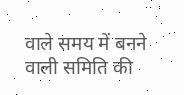वाले समय में बनने वाली समिति की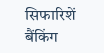सिफारिशें बैंकिंग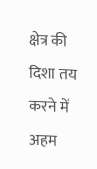क्षेत्र की दिशा तय करने में अहम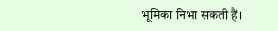भूमिका निभा सकती हैं।